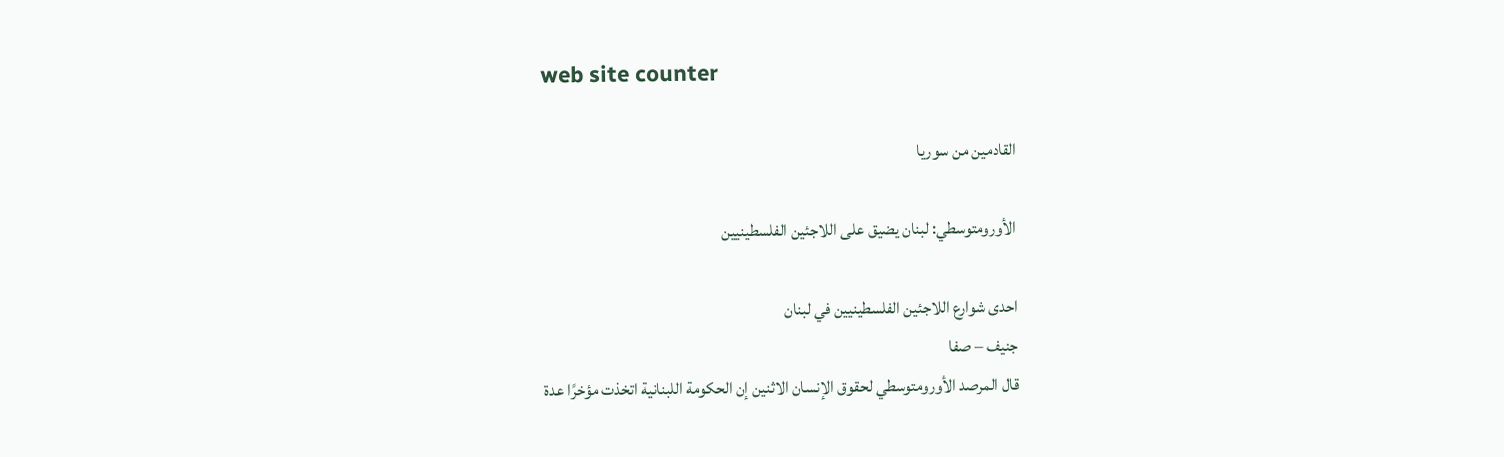web site counter

القادمين من سوريا

الأورومتوسطي: لبنان يضيق على اللاجئين الفلسطينيين

احدى شوارع اللاجئين الفلسطينيين في لبنان
جنيف – صفا
قال المرصد الأورومتوسطي لحقوق الإنسان الاثنين إن الحكومة اللبنانية اتخذت مؤخرًا عدة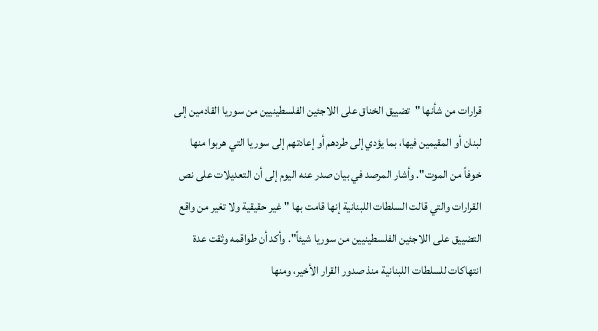قرارات من شأنها "تضييق الخناق على اللاجئين الفلسطينيين من سوريا القادمين إلى لبنان أو المقيمين فيها، بما يؤدي إلى طردهم أو إعادتهم إلى سوريا التي هربوا منها خوفاً من الموت". وأشار المرصد في بيان صدر عنه اليوم إلى أن التعديلات على نص القرارات والتي قالت السلطات اللبنانية إنها قامت بها "غير حقيقية ولا تغير من واقع التضييق على اللاجئين الفلسطينيين من سوريا شيئاً". وأكد أن طواقمه وثقت عدة انتهاكات للسلطات اللبنانية منذ صدور القرار الأخير، ومنها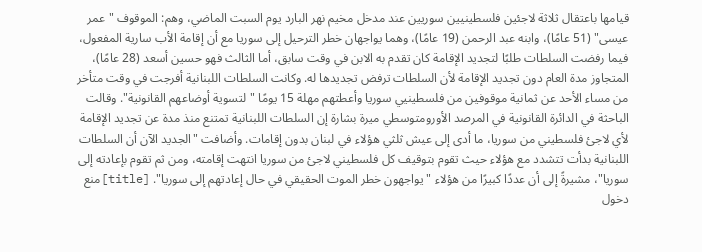قيامها باعتقال ثلاثة لاجئين فلسطينيين سوريين عند مدخل مخيم نهر البارد يوم السبت الماضي، وهم: الموقوف "عمر عيسى" (51 عامًا)، وابنه عبد الرحمن (19 عامًا)، وهما يواجهان خطر الترحيل إلى سوريا مع أن إقامة الأب سارية المفعول، فيما رفضت السلطات طلبًا لتجديد الإقامة كان تقدم به الابن في وقت سابق، أما الثالث فهو حسين أسعد (28 عامًا)، المتجاوز مدة العام دون تجديد الإقامة لأن السلطات ترفض تجديدها له. وكانت السلطات اللبنانية أفرجت في وقت متأخر من مساء الأحد عن ثمانية موقوفين من فلسطينيي سوريا وأعطتهم مهلة 15 يومًا "لتسوية أوضاعهم القانونية". وقالت الباحثة في الدائرة القانونية في المرصد الأورومتوسطي ميرة بشارة إن السلطات اللبنانية تمتنع منذ مدة عن تجديد الإقامة لأي لاجئ فلسطيني من سوريا، ما أدى إلى عيش ثلثي هؤلاء في لبنان بدون إقامات. وأضافت "الجديد الآن أن السلطات اللبنانية بدأت تتشدد مع هؤلاء حيث تقوم بتوقيف كل فلسطيني لاجئ من سوريا انتهت إقامته، ومن ثم تقوم بإعادته إلى سوريا"، مشيرةً إلى أن عددًا كبيرًا من هؤلاء "يواجهون خطر الموت الحقيقي في حال إعادتهم إلى سوريا". [title]منع دخول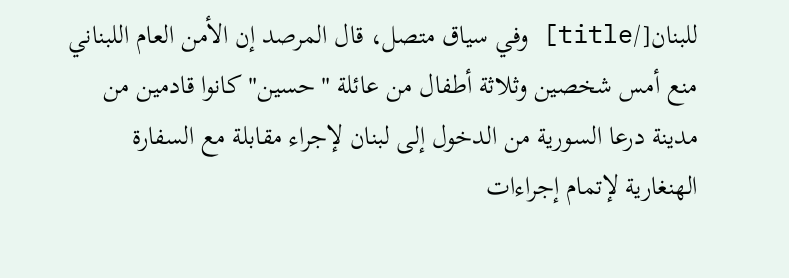للبنان[/title] وفي سياق متصل، قال المرصد إن الأمن العام اللبناني منع أمس شخصين وثلاثة أطفال من عائلة "حسين" كانوا قادمين من مدينة درعا السورية من الدخول إلى لبنان لإجراء مقابلة مع السفارة الهنغارية لإتمام إجراءات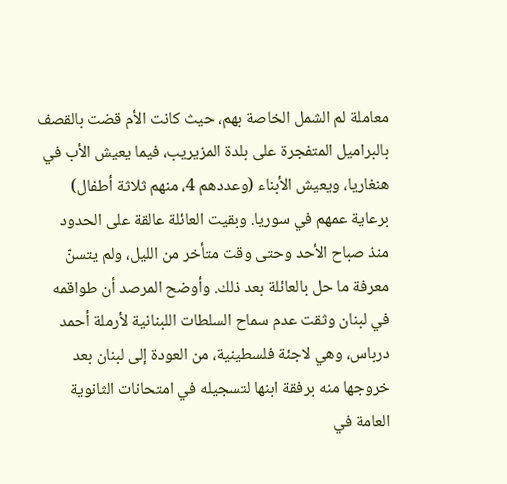معاملة لم الشمل الخاصة بهم، حيث كانت الأم قضت بالقصف بالبراميل المتفجرة على بلدة المزيريب، فيما يعيش الأب في هنغاريا، ويعيش الأبناء (وعددهم 4، منهم ثلاثة أطفال) برعاية عمهم في سوريا. وبقيت العائلة عالقة على الحدود منذ صباح الأحد وحتى وقت متأخر من الليل، ولم يتسنّ معرفة ما حل بالعائلة بعد ذلك. وأوضح المرصد أن طواقمه في لبنان وثقت عدم سماح السلطات اللبنانية لأرملة أحمد درباس، وهي لاجئة فلسطينية، من العودة إلى لبنان بعد خروجها منه برفقة ابنها لتسجيله في امتحانات الثانوية العامة في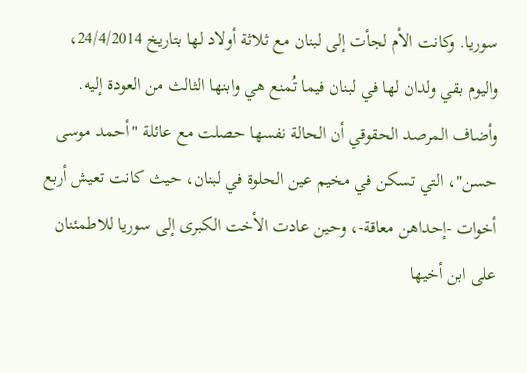سوريا. وكانت الأم لجأت إلى لبنان مع ثلاثة أولاد لها بتاريخ 24/4/2014، واليوم بقي ولدان لها في لبنان فيما تُمنع هي وابنها الثالث من العودة إليه. وأضاف المرصد الحقوقي أن الحالة نفسها حصلت مع عائلة "أحمد موسى حسن"، التي تسكن في مخيم عين الحلوة في لبنان، حيث كانت تعيش أربع أخوات -إحداهن معاقة-، وحين عادت الأخت الكبرى إلى سوريا للاطمئنان على ابن أخيها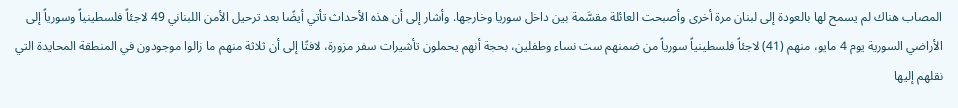المصاب هناك لم يسمح لها بالعودة إلى لبنان مرة أخرى وأصبحت العائلة مقسَّمة بين داخل سوريا وخارجها. وأشار إلى أن هذه الأحداث تأتي أيضًا بعد ترحيل الأمن اللبناني 49 لاجئاً فلسطينياً وسورياً إلى الأراضي السورية يوم 4 مايو، منهم (41) لاجئاً فلسطينياً سورياً من ضمنهم ست نساء وطفلين، بحجة أنهم يحملون تأشيرات سفر مزورة، لافتًا إلى أن ثلاثة منهم ما زالوا موجودون في المنطقة المحايدة التي نقلهم إليها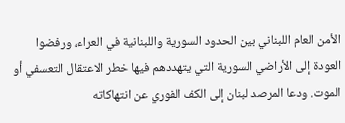الأمن العام اللبناني بين الحدود السورية واللبنانية في العراء، ورفضوا العودة إلى الأراضي السورية التي يتهددهم فيها خطر الاعتقال التعسفي أو الموت. ودعا المرصد لبنان إلى الكف الفوري عن انتهاكاته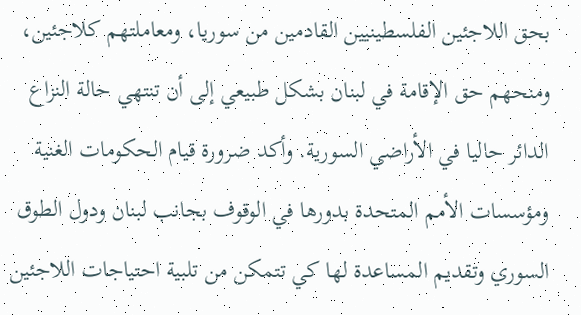بحق اللاجئين الفلسطينيين القادمين من سوريا، ومعاملتهم كلاجئين، ومنحهم حق الإقامة في لبنان بشكل طبيعي إلى أن تنتهي حالة النزاع الدائر حاليا في الأراضي السورية. وأكد ضرورة قيام الحكومات الغنية ومؤسسات الأمم المتحدة بدورها في الوقوف بجانب لبنان ودول الطوق السوري وتقديم المساعدة لها كي تتمكن من تلبية احتياجات اللاجئين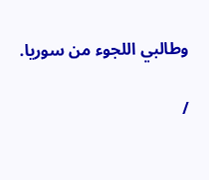وطالبي اللجوء من سوريا.

/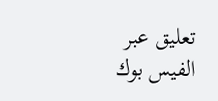تعليق عبر الفيس بوك